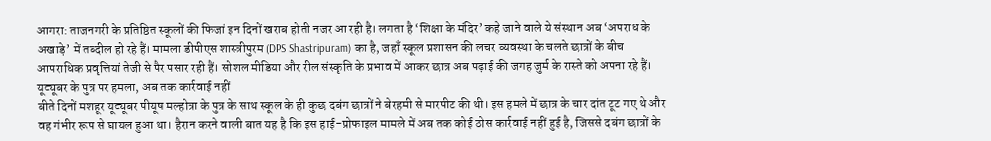आगरा: ताजनगरी के प्रतिष्ठित स्कूलों की फिजां इन दिनों खराब होती नजर आ रही है। लगता है ‘शिक्षा के मंदिर’ कहे जाने वाले ये संस्थान अब ‘अपराध के अखाड़े’ में तब्दील हो रहे हैं। मामला डीपीएस शास्त्रीपुरम (DPS Shastripuram) का है, जहाँ स्कूल प्रशासन की लचर व्यवस्था के चलते छात्रों के बीच आपराधिक प्रवृत्तियां तेजी से पैर पसार रही हैं। सोशल मीडिया और रील संस्कृति के प्रभाव में आकर छात्र अब पढ़ाई की जगह जुर्म के रास्ते को अपना रहे हैं।
यूट्यूबर के पुत्र पर हमला, अब तक कार्रवाई नहीं
बीते दिनों मशहूर यूट्यूबर पीयूष मल्होत्रा के पुत्र के साथ स्कूल के ही कुछ दबंग छात्रों ने बेरहमी से मारपीट की थी। इस हमले में छात्र के चार दांत टूट गए थे और वह गंभीर रूप से घायल हुआ था। हैरान करने वाली बात यह है कि इस हाई-प्रोफाइल मामले में अब तक कोई ठोस कार्रवाई नहीं हुई है, जिससे दबंग छात्रों के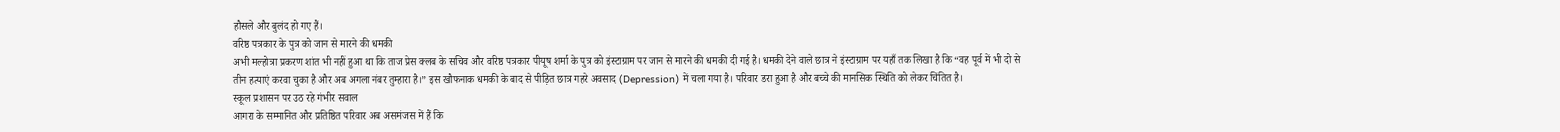हौसले और बुलंद हो गए हैं।
वरिष्ठ पत्रकार के पुत्र को जान से मारने की धमकी
अभी मल्होत्रा प्रकरण शांत भी नहीं हुआ था कि ताज प्रेस क्लब के सचिव और वरिष्ठ पत्रकार पीयूष शर्मा के पुत्र को इंस्टाग्राम पर जान से मारने की धमकी दी गई है। धमकी देने वाले छात्र ने इंस्टाग्राम पर यहाँ तक लिखा है कि “वह पूर्व में भी दो से तीन हत्याएं करवा चुका है और अब अगला नंबर तुम्हारा है।” इस खौफनाक धमकी के बाद से पीड़ित छात्र गहरे अवसाद (Depression) में चला गया है। परिवार डरा हुआ है और बच्चे की मानसिक स्थिति को लेकर चिंतित है।
स्कूल प्रशासन पर उठ रहे गंभीर सवाल
आगरा के सम्मानित और प्रतिष्ठित परिवार अब असमंजस में हैं कि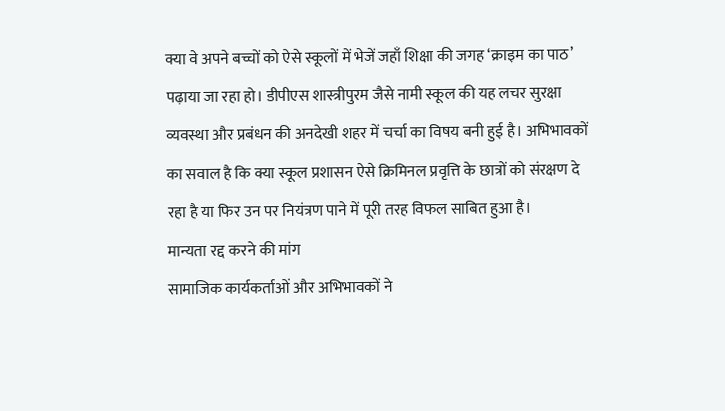क्या वे अपने बच्चों को ऐसे स्कूलों में भेजें जहाँ शिक्षा की जगह ‘क्राइम का पाठ’ पढ़ाया जा रहा हो। डीपीएस शास्त्रीपुरम जैसे नामी स्कूल की यह लचर सुरक्षा व्यवस्था और प्रबंधन की अनदेखी शहर में चर्चा का विषय बनी हुई है। अभिभावकों का सवाल है कि क्या स्कूल प्रशासन ऐसे क्रिमिनल प्रवृत्ति के छात्रों को संरक्षण दे रहा है या फिर उन पर नियंत्रण पाने में पूरी तरह विफल साबित हुआ है।
मान्यता रद्द करने की मांग
सामाजिक कार्यकर्ताओं और अभिभावकों ने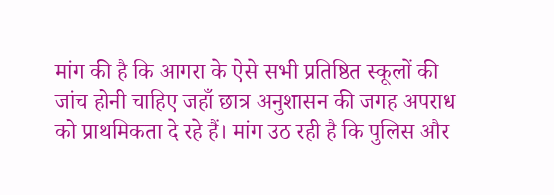मांग की है कि आगरा के ऐसे सभी प्रतिष्ठित स्कूलों की जांच होनी चाहिए जहाँ छात्र अनुशासन की जगह अपराध को प्राथमिकता दे रहे हैं। मांग उठ रही है कि पुलिस और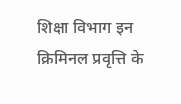शिक्षा विभाग इन क्रिमिनल प्रवृत्ति के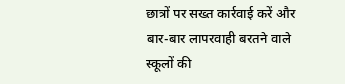छात्रों पर सख्त कार्रवाई करें और बार-बार लापरवाही बरतने वाले स्कूलों की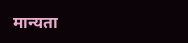मान्यता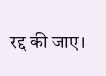रद्द की जाए।